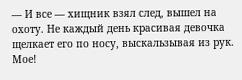— И все — хищник взял след, вышел на охоту. Не каждый день красивая девочка щелкает его по носу, выскальзывая из рук. Мое!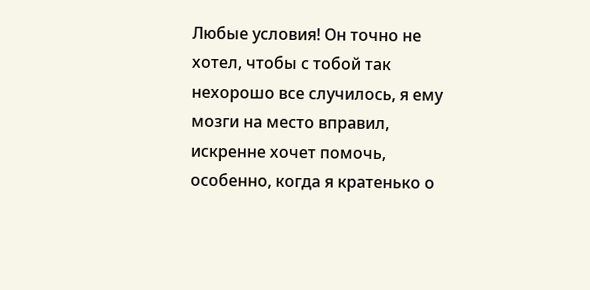Любые условия! Он точно не хотел, чтобы с тобой так нехорошо все случилось, я ему мозги на место вправил, искренне хочет помочь, особенно, когда я кратенько о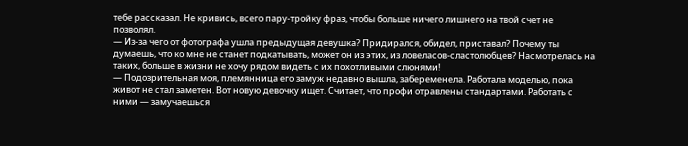тебе рассказал. Не кривись, всего пару-тройку фраз, чтобы больше ничего лишнего на твой счет не позволял.
— Из-за чего от фотографа ушла предыдущая девушка? Придирался, обидел, приставал? Почему ты думаешь, что ко мне не станет подкатывать, может он из этих, из ловеласов-сластолюбцев? Насмотрелась на таких, больше в жизни не хочу рядом видеть с их похотливыми слюнями!
— Подозрительная моя, племянница его замуж недавно вышла, забеременела. Работала моделью, пока живот не стал заметен. Вот новую девочку ищет. Считает, что профи отравлены стандартами. Работать с ними — замучаешься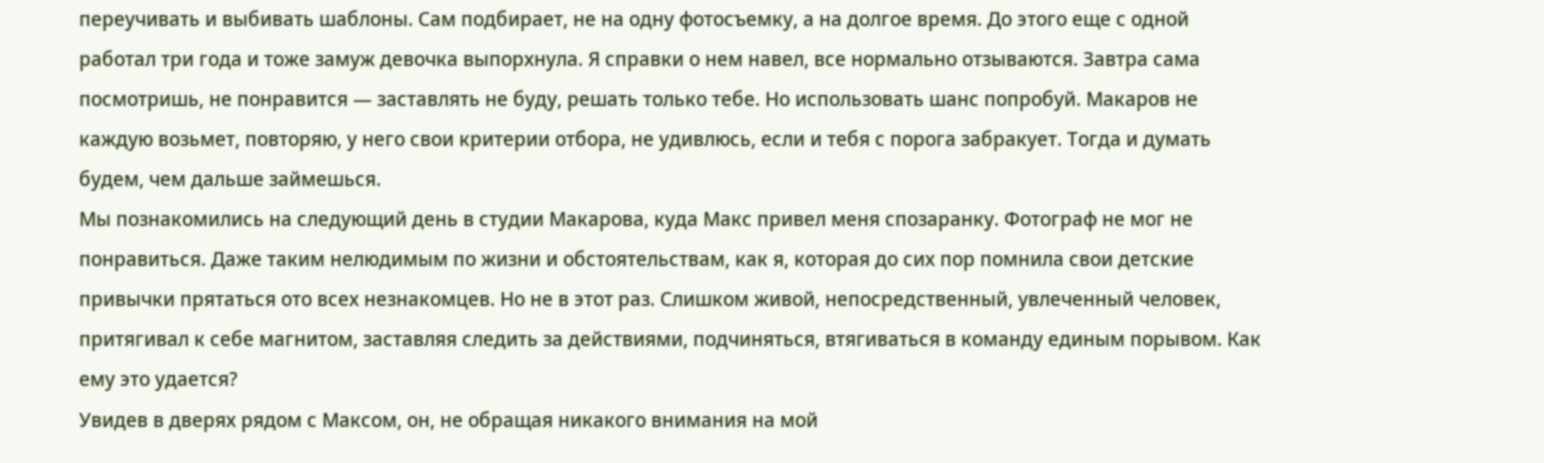переучивать и выбивать шаблоны. Сам подбирает, не на одну фотосъемку, а на долгое время. До этого еще с одной работал три года и тоже замуж девочка выпорхнула. Я справки о нем навел, все нормально отзываются. Завтра сама посмотришь, не понравится — заставлять не буду, решать только тебе. Но использовать шанс попробуй. Макаров не каждую возьмет, повторяю, у него свои критерии отбора, не удивлюсь, если и тебя с порога забракует. Тогда и думать будем, чем дальше займешься.
Мы познакомились на следующий день в студии Макарова, куда Макс привел меня спозаранку. Фотограф не мог не понравиться. Даже таким нелюдимым по жизни и обстоятельствам, как я, которая до сих пор помнила свои детские привычки прятаться ото всех незнакомцев. Но не в этот раз. Слишком живой, непосредственный, увлеченный человек, притягивал к себе магнитом, заставляя следить за действиями, подчиняться, втягиваться в команду единым порывом. Как ему это удается?
Увидев в дверях рядом с Максом, он, не обращая никакого внимания на мой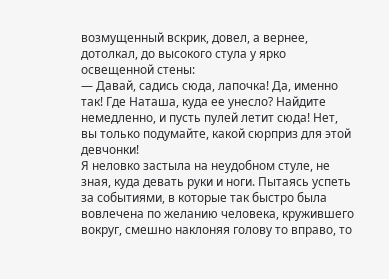возмущенный вскрик, довел, а вернее, дотолкал, до высокого стула у ярко освещенной стены:
— Давай, садись сюда, лапочка! Да, именно так! Где Наташа, куда ее унесло? Найдите немедленно, и пусть пулей летит сюда! Нет, вы только подумайте, какой сюрприз для этой девчонки!
Я неловко застыла на неудобном стуле, не зная, куда девать руки и ноги. Пытаясь успеть за событиями, в которые так быстро была вовлечена по желанию человека, кружившего вокруг, смешно наклоняя голову то вправо, то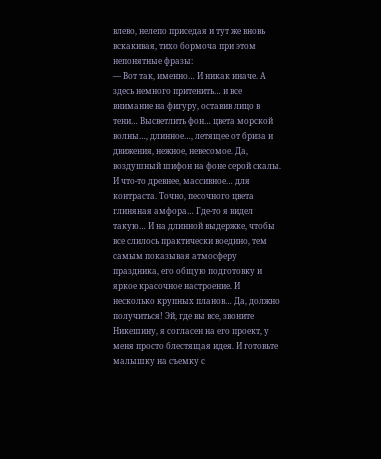влево, нелепо приседая и тут же вновь вскакивая, тихо бормоча при этом непонятные фразы:
— Вот так, именно… И никак иначе. А здесь немного притенить… и все внимание на фигуру, оставив лицо в тени… Высветлить фон… цвета морской волны…, длинное…, летящее от бриза и движения, нежное, невесомое. Да, воздушный шифон на фоне серой скалы. И что-то древнее, массивное… для контраста. Точно, песочного цвета глиняная амфора… Где-то я видел такую… И на длинной выдержке, чтобы все слилось практически воедино, тем самым показывая атмосферу праздника, его общую подготовку и яркое красочное настроение. И несколько крупных планов… Да, должно получиться! Эй, где вы все, звоните Никешину, я согласен на его проект, у меня просто блестящая идея. И готовьте малышку на съемку с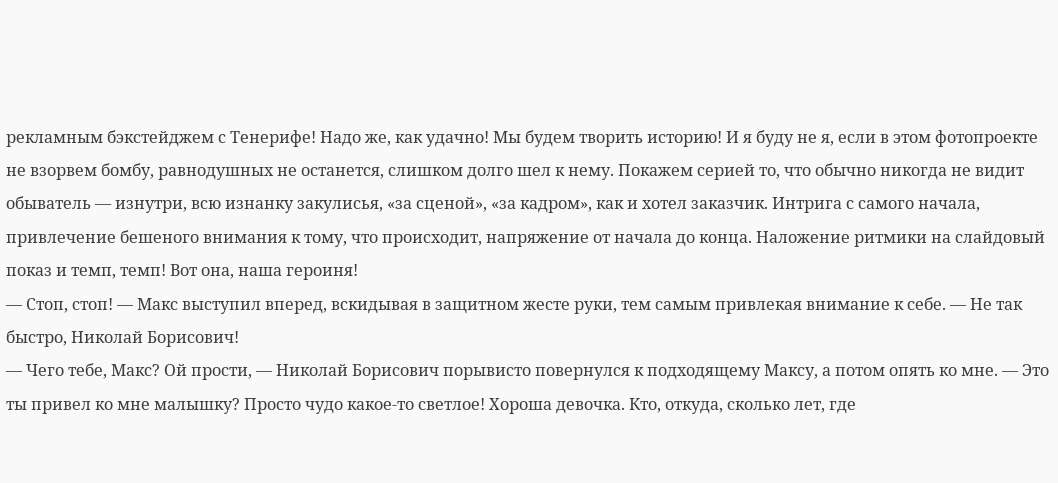рекламным бэкстейджем с Тенерифе! Надо же, как удачно! Мы будем творить историю! И я буду не я, если в этом фотопроекте не взорвем бомбу, равнодушных не останется, слишком долго шел к нему. Покажем серией то, что обычно никогда не видит обыватель — изнутри, всю изнанку закулисья, «за сценой», «за кадром», как и хотел заказчик. Интрига с самого начала, привлечение бешеного внимания к тому, что происходит, напряжение от начала до конца. Наложение ритмики на слайдовый показ и темп, темп! Вот она, наша героиня!
— Стоп, стоп! — Макс выступил вперед, вскидывая в защитном жесте руки, тем самым привлекая внимание к себе. — Не так быстро, Николай Борисович!
— Чего тебе, Макс? Ой прости, — Николай Борисович порывисто повернулся к подходящему Максу, а потом опять ко мне. — Это ты привел ко мне малышку? Просто чудо какое-то светлое! Хороша девочка. Кто, откуда, сколько лет, где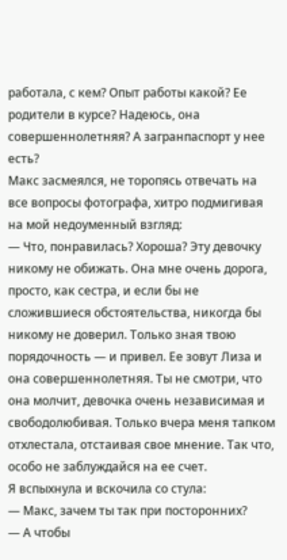работала, с кем? Опыт работы какой? Ее родители в курсе? Надеюсь, она совершеннолетняя? А загранпаспорт у нее есть?
Макс засмеялся, не торопясь отвечать на все вопросы фотографа, хитро подмигивая на мой недоуменный взгляд:
— Что, понравилась? Хороша? Эту девочку никому не обижать. Она мне очень дорога, просто, как сестра, и если бы не сложившиеся обстоятельства, никогда бы никому не доверил. Только зная твою порядочность — и привел. Ее зовут Лиза и она совершеннолетняя. Ты не смотри, что она молчит, девочка очень независимая и свободолюбивая. Только вчера меня тапком отхлестала, отстаивая свое мнение. Так что, особо не заблуждайся на ее счет.
Я вспыхнула и вскочила со стула:
— Макс, зачем ты так при посторонних?
— А чтобы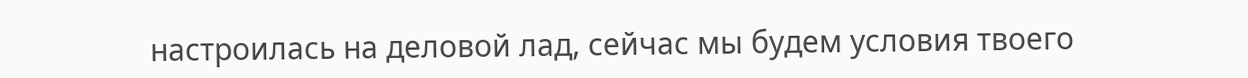настроилась на деловой лад, сейчас мы будем условия твоего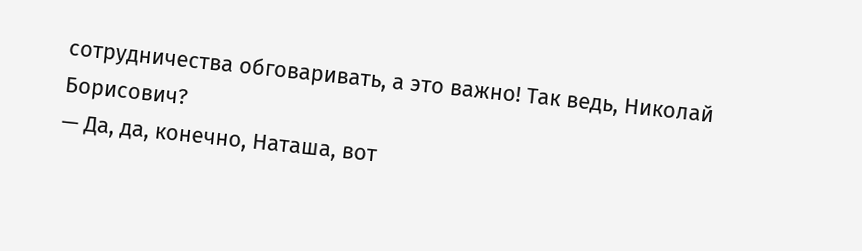сотрудничества обговаривать, а это важно! Так ведь, Николай Борисович?
— Да, да, конечно, Наташа, вот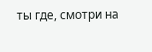ты где, смотри на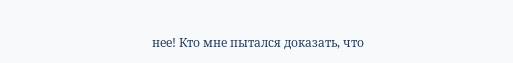нее! Кто мне пытался доказать, что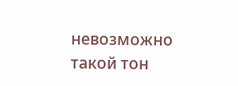невозможно такой тон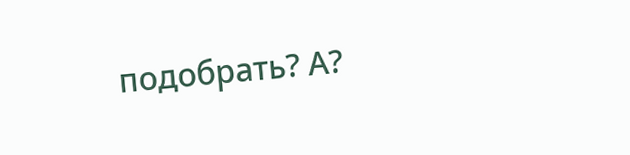подобрать? А?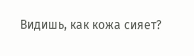Видишь, как кожа сияет?